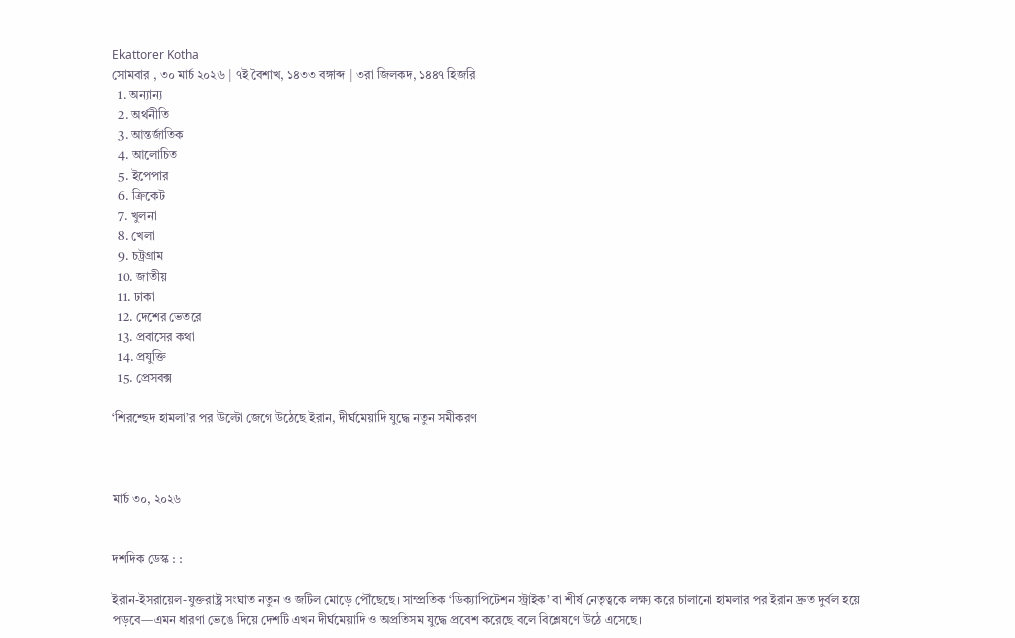Ekattorer Kotha
সোমবার , ৩০ মার্চ ২০২৬ | ৭ই বৈশাখ, ১৪৩৩ বঙ্গাব্দ | ৩রা জিলকদ, ১৪৪৭ হিজরি
  1. অন্যান্য
  2. অর্থনীতি
  3. আন্তর্জাতিক
  4. আলোচিত
  5. ইপেপার
  6. ক্রিকেট
  7. খুলনা
  8. খেলা
  9. চট্রগ্রাম
  10. জাতীয়
  11. ঢাকা
  12. দেশের ভেতরে
  13. প্রবাসের কথা
  14. প্রযুক্তি
  15. প্রেসবক্স

‘শিরশ্ছেদ হামলা’র পর উল্টো জেগে উঠেছে ইরান, দীর্ঘমেয়াদি যুদ্ধে নতুন সমীকরণ



মার্চ ৩০, ২০২৬


দশদিক ডেস্ক : :

ইরান-ইসরায়েল-যুক্তরাষ্ট্র সংঘাত নতুন ও জটিল মোড়ে পৌঁছেছে। সাম্প্রতিক ‘ডিক্যাপিটেশন স্ট্রাইক’ বা শীর্ষ নেতৃত্বকে লক্ষ্য করে চালানো হামলার পর ইরান দ্রুত দুর্বল হয়ে পড়বে—এমন ধারণা ভেঙে দিয়ে দেশটি এখন দীর্ঘমেয়াদি ও অপ্রতিসম যুদ্ধে প্রবেশ করেছে বলে বিশ্লেষণে উঠে এসেছে।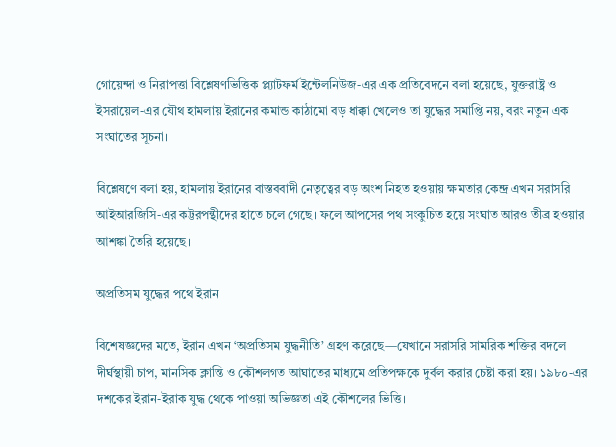গোয়েন্দা ও নিরাপত্তা বিশ্লেষণভিত্তিক প্ল্যাটফর্ম ইন্টেলনিউজ-এর এক প্রতিবেদনে বলা হয়েছে, যুক্তরাষ্ট্র ও ইসরায়েল-এর যৌথ হামলায় ইরানের কমান্ড কাঠামো বড় ধাক্কা খেলেও তা যুদ্ধের সমাপ্তি নয়, বরং নতুন এক সংঘাতের সূচনা।

বিশ্লেষণে বলা হয়, হামলায় ইরানের বাস্তববাদী নেতৃত্বের বড় অংশ নিহত হওয়ায় ক্ষমতার কেন্দ্র এখন সরাসরি আইআরজিসি-এর কট্টরপন্থীদের হাতে চলে গেছে। ফলে আপসের পথ সংকুচিত হয়ে সংঘাত আরও তীব্র হওয়ার আশঙ্কা তৈরি হয়েছে।

অপ্রতিসম যুদ্ধের পথে ইরান

বিশেষজ্ঞদের মতে, ইরান এখন ‘অপ্রতিসম যুদ্ধনীতি’ গ্রহণ করেছে—যেখানে সরাসরি সামরিক শক্তির বদলে দীর্ঘস্থায়ী চাপ, মানসিক ক্লান্তি ও কৌশলগত আঘাতের মাধ্যমে প্রতিপক্ষকে দুর্বল করার চেষ্টা করা হয়। ১৯৮০-এর দশকের ইরান-ইরাক যুদ্ধ থেকে পাওয়া অভিজ্ঞতা এই কৌশলের ভিত্তি।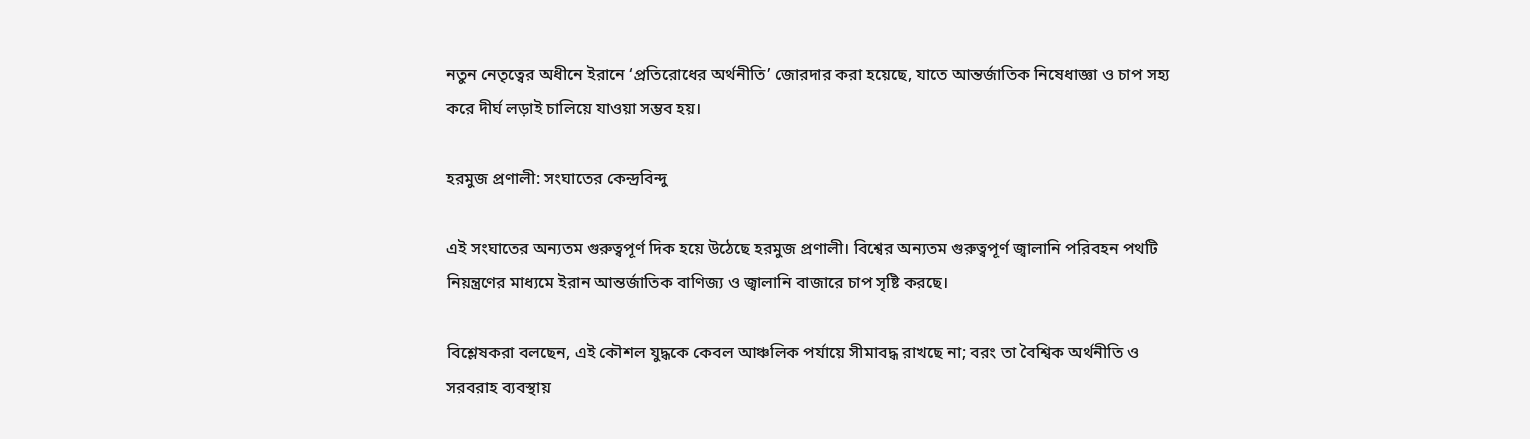নতুন নেতৃত্বের অধীনে ইরানে ‘প্রতিরোধের অর্থনীতি’ জোরদার করা হয়েছে, যাতে আন্তর্জাতিক নিষেধাজ্ঞা ও চাপ সহ্য করে দীর্ঘ লড়াই চালিয়ে যাওয়া সম্ভব হয়।

হরমুজ প্রণালী: সংঘাতের কেন্দ্রবিন্দু

এই সংঘাতের অন্যতম গুরুত্বপূর্ণ দিক হয়ে উঠেছে হরমুজ প্রণালী। বিশ্বের অন্যতম গুরুত্বপূর্ণ জ্বালানি পরিবহন পথটি নিয়ন্ত্রণের মাধ্যমে ইরান আন্তর্জাতিক বাণিজ্য ও জ্বালানি বাজারে চাপ সৃষ্টি করছে।

বিশ্লেষকরা বলছেন, এই কৌশল যুদ্ধকে কেবল আঞ্চলিক পর্যায়ে সীমাবদ্ধ রাখছে না; বরং তা বৈশ্বিক অর্থনীতি ও সরবরাহ ব্যবস্থায়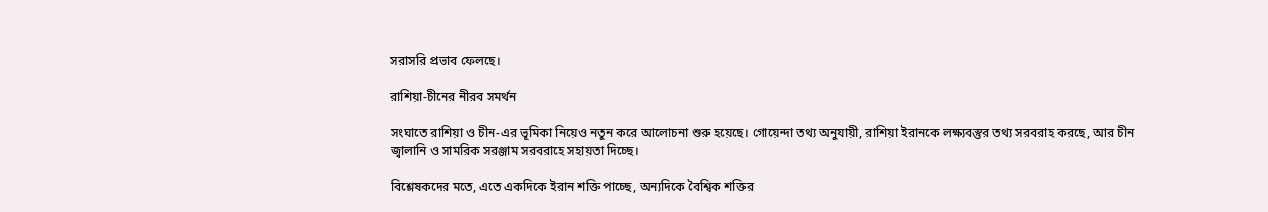সরাসরি প্রভাব ফেলছে।

রাশিয়া-চীনের নীরব সমর্থন

সংঘাতে রাশিয়া ও চীন-এর ভূমিকা নিয়েও নতুন করে আলোচনা শুরু হয়েছে। গোয়েন্দা তথ্য অনুযায়ী, রাশিয়া ইরানকে লক্ষ্যবস্তুর তথ্য সরবরাহ করছে, আর চীন জ্বালানি ও সামরিক সরঞ্জাম সরবরাহে সহায়তা দিচ্ছে।

বিশ্লেষকদের মতে, এতে একদিকে ইরান শক্তি পাচ্ছে, অন্যদিকে বৈশ্বিক শক্তির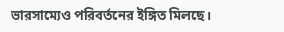ভারসাম্যেও পরিবর্তনের ইঙ্গিত মিলছে।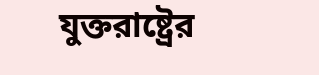যুক্তরাষ্ট্রের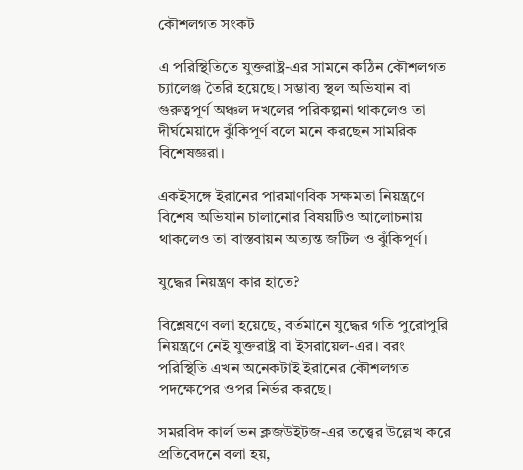কৌশলগত সংকট

এ পরিস্থিতিতে যুক্তরাষ্ট্র-এর সামনে কঠিন কৌশলগত চ্যালেঞ্জ তৈরি হয়েছে। সম্ভাব্য স্থল অভিযান বা গুরুত্বপূর্ণ অঞ্চল দখলের পরিকল্পনা থাকলেও তা দীর্ঘমেয়াদে ঝুঁকিপূর্ণ বলে মনে করছেন সামরিক বিশেষজ্ঞরা।

একইসঙ্গে ইরানের পারমাণবিক সক্ষমতা নিয়ন্ত্রণে বিশেষ অভিযান চালানোর বিষয়টিও আলোচনায় থাকলেও তা বাস্তবায়ন অত্যন্ত জটিল ও ঝুঁকিপূর্ণ।

যুদ্ধের নিয়ন্ত্রণ কার হাতে?

বিশ্লেষণে বলা হয়েছে, বর্তমানে যুদ্ধের গতি পুরোপুরি নিয়ন্ত্রণে নেই যুক্তরাষ্ট্র বা ইসরায়েল-এর। বরং পরিস্থিতি এখন অনেকটাই ইরানের কৌশলগত পদক্ষেপের ওপর নির্ভর করছে।

সমরবিদ কার্ল ভন ক্লজউইটজ-এর তত্ত্বের উল্লেখ করে প্রতিবেদনে বলা হয়,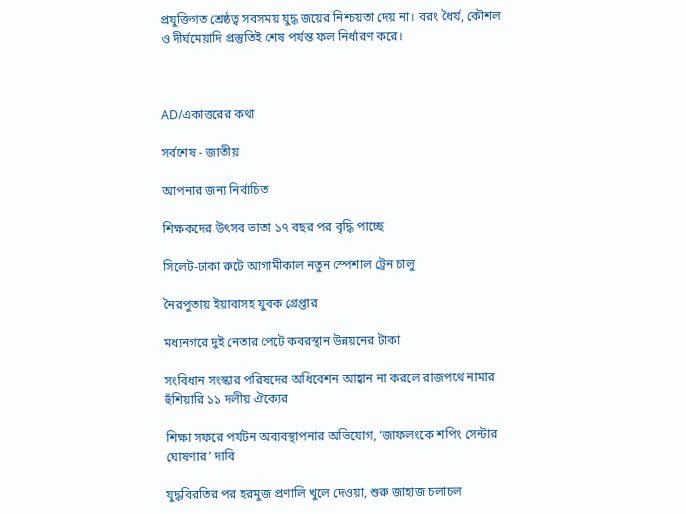প্রযুক্তিগত শ্রেষ্ঠত্ব সবসময় যুদ্ধ জয়ের নিশ্চয়তা দেয় না। বরং ধৈর্য, কৌশল ও দীর্ঘমেয়াদি প্রস্তুতিই শেষ পর্যন্ত ফল নির্ধারণ করে।



AD/একাত্তরের কথা

সর্বশেষ - জাতীয়

আপনার জন্য নির্বাচিত

শিক্ষকদের উৎসব ভাতা ১৭ বছর পর বৃদ্ধি পাচ্ছে

সিলেট-ঢাকা রুটে আগামীকাল নতুন স্পেশাল ট্রেন চালু

নৈরপুতায় ইয়াবাসহ যুবক গ্রেপ্তার

মধ্যনগরে দুই নেতার পেটে কবরস্থান উন্নয়নের টাকা

সংবিধান সংস্কার পরিষদের অধিবেশন আহ্বান না করলে রাজপথে নামার হুঁশিয়ারি ১১ দলীয় ঐক্যের

শিক্ষা সফরে পর্যটন অব্যবস্থাপনার অভিযোগ, ‘জাফলংকে শপিং সেন্টার ঘোষণার’ দাবি

যুদ্ধবিরতির পর হরমুজ প্রণালি খুলে দেওয়া, শুরু জাহাজ চলাচল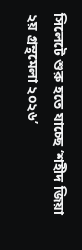সিলেটে শুরু হতে যাচ্ছে ‘শহীদ জিয়া ২য় গ্রন্থমেলা ২০২৬’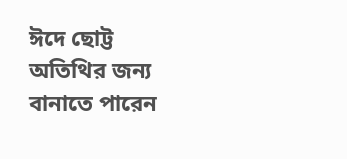ঈদে ছোট্ট অতিথির জন্য বানাতে পারেন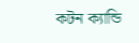কটন ক্যান্ডি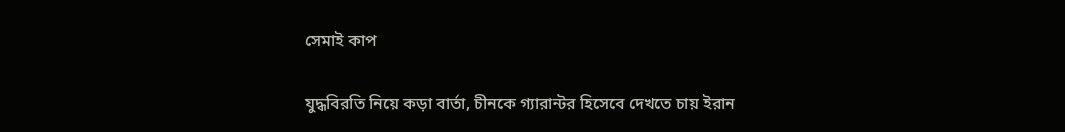সেমাই কাপ

যুদ্ধবিরতি নিয়ে কড়া বার্তা, চীনকে গ্যারান্টর হিসেবে দেখতে চায় ইরান